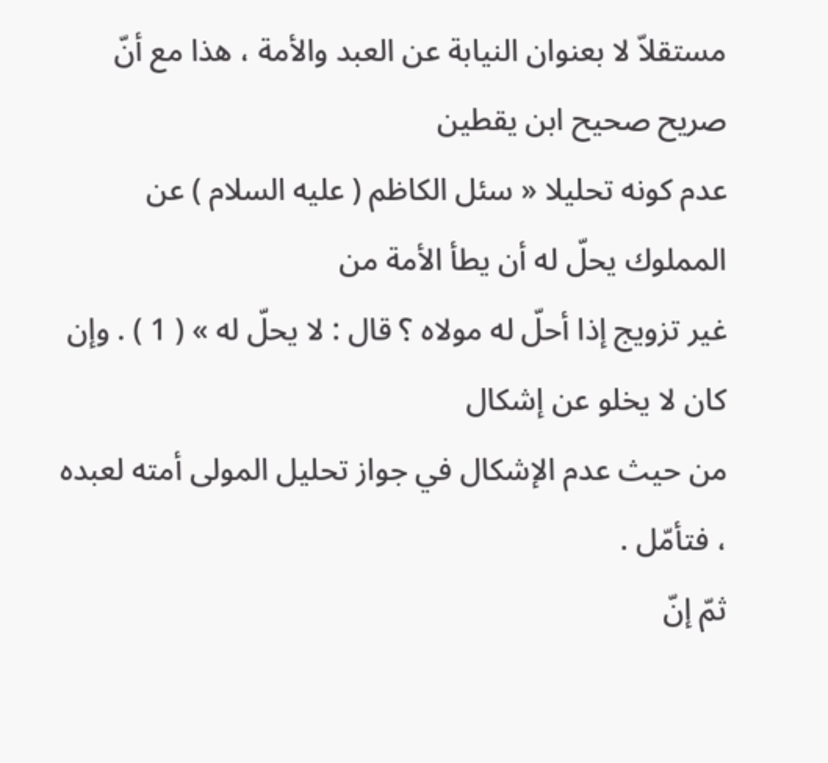مستقلاّ لا بعنوان النيابة عن العبد والأمة ، هذا مع أنّ صريح صحيح ابن يقطين
عدم كونه تحليلا « سئل الكاظم ( عليه السلام ) عن المملوك يحلّ له أن يطأ الأمة من
غير تزويج إذا أحلّ له مولاه ؟ قال : لا يحلّ له » ( 1 ) . وإن كان لا يخلو عن إشكال
من حيث عدم الإشكال في جواز تحليل المولى أمته لعبده ، فتأمّل .
ثمّ إنّ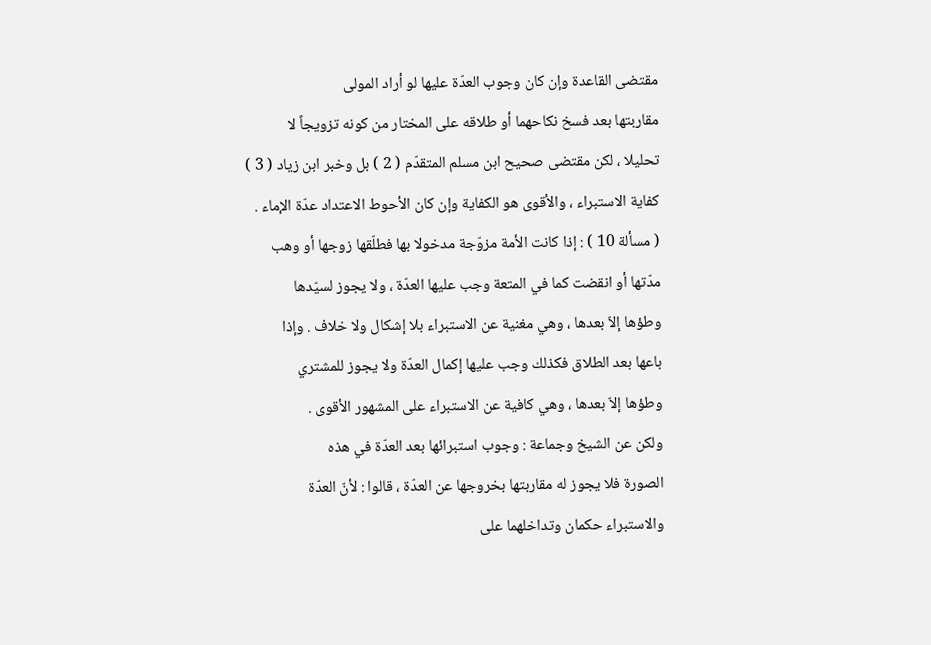مقتضى القاعدة وإن كان وجوب العدّة عليها لو أراد المولى
مقاربتها بعد فسخ نكاحهما أو طلاقه على المختار من كونه تزويجاً لا
تحليلا ، لكن مقتضى صحيح ابن مسلم المتقدّم ( 2 ) بل وخبر ابن زياد ( 3 )
كفاية الاستبراء ، والأقوى هو الكفاية وإن كان الأحوط الاعتداد عدّة الإماء .
( مسألة 10 ) : إذا كانت الأمة مزوّجة مدخولا بها فطلّقها زوجها أو وهب
مدّتها أو انقضت كما في المتعة وجب عليها العدّة ، ولا يجوز لسيّدها
وطؤها إلاّ بعدها ، وهي مغنية عن الاستبراء بلا إشكال ولا خلاف . وإذا
باعها بعد الطلاق فكذلك وجب عليها إكمال العدّة ولا يجوز للمشتري
وطؤها إلاّ بعدها ، وهي كافية عن الاستبراء على المشهور الأقوى .
ولكن عن الشيخ وجماعة : وجوب استبرائها بعد العدّة في هذه
الصورة فلا يجوز له مقاربتها بخروجها عن العدّة ، قالوا : لأنّ العدّة
والاستبراء حكمان وتداخلهما على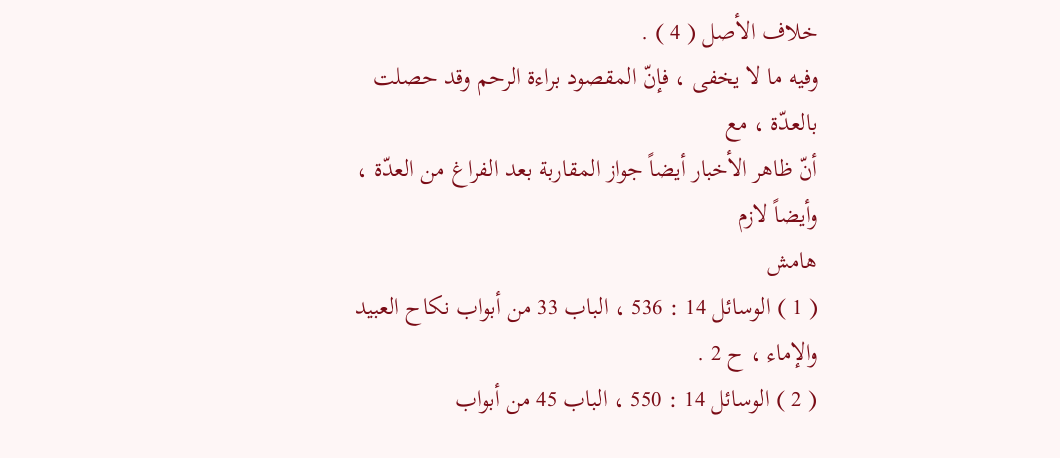خلاف الأصل ( 4 ) .
وفيه ما لا يخفى ، فإنّ المقصود براءة الرحم وقد حصلت بالعدّة ، مع
أنّ ظاهر الأخبار أيضاً جواز المقاربة بعد الفراغ من العدّة ، وأيضاً لازم
هامش
( 1 ) الوسائل 14 : 536 ، الباب 33 من أبواب نكاح العبيد والإماء ، ح 2 .
( 2 ) الوسائل 14 : 550 ، الباب 45 من أبواب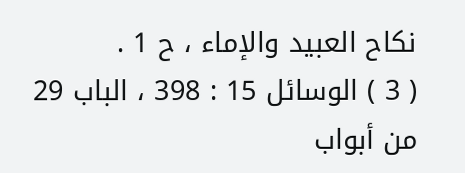نكاح العبيد والإماء ، ح 1 .
( 3 ) الوسائل 15 : 398 ، الباب 29 من أبواب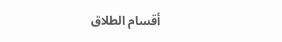أقسام الطلاق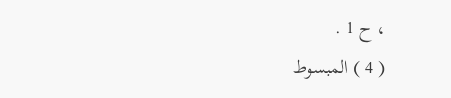، ح 1 .
( 4 ) المبسوط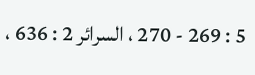5 : 269 - 270 ، السرائر 2 : 636 ،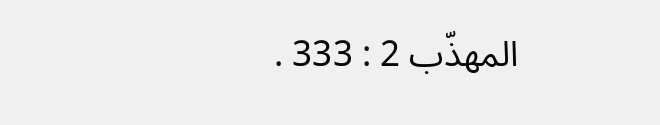المهذّب 2 : 333 .